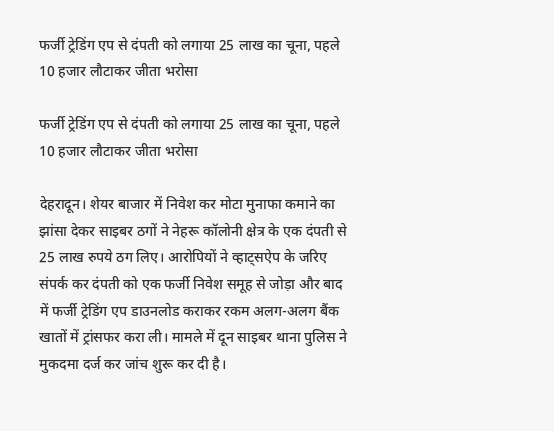फर्जी ट्रेडिंग एप से दंपती को लगाया 25 लाख का चूना, पहले 10 हजार लौटाकर जीता भरोसा

फर्जी ट्रेडिंग एप से दंपती को लगाया 25 लाख का चूना, पहले 10 हजार लौटाकर जीता भरोसा

देहरादून। शेयर बाजार में निवेश कर मोटा मुनाफा कमाने का झांसा देकर साइबर ठगों ने नेहरू कॉलोनी क्षेत्र के एक दंपती से 25 लाख रुपये ठग लिए। आरोपियों ने व्हाट्सऐप के जरिए संपर्क कर दंपती को एक फर्जी निवेश समूह से जोड़ा और बाद में फर्जी ट्रेडिंग एप डाउनलोड कराकर रकम अलग-अलग बैंक खातों में ट्रांसफर करा ली। मामले में दून साइबर थाना पुलिस ने मुकदमा दर्ज कर जांच शुरू कर दी है।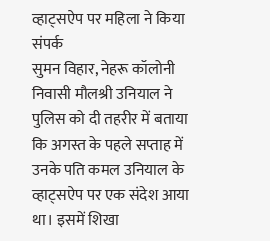व्हाट्सऐप पर महिला ने किया संपर्क
सुमन विहार, नेहरू कॉलोनी निवासी मौलश्री उनियाल ने पुलिस को दी तहरीर में बताया कि अगस्त के पहले सप्ताह में उनके पति कमल उनियाल के व्हाट्सऐप पर एक संदेश आया था। इसमें शिखा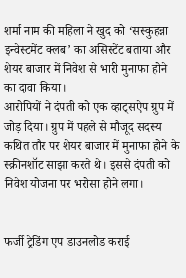शर्मा नाम की महिला ने खुद को ‘सस्कुहन्ना इन्वेस्टमेंट क्लब’ का असिस्टेंट बताया और शेयर बाजार में निवेश से भारी मुनाफा होने का दावा किया।
आरोपियों ने दंपती को एक व्हाट्सऐप ग्रुप में जोड़ दिया। ग्रुप में पहले से मौजूद सदस्य कथित तौर पर शेयर बाजार में मुनाफा होने के स्क्रीनशॉट साझा करते थे। इससे दंपती को निवेश योजना पर भरोसा होने लगा।


फर्जी ट्रेडिंग एप डाउनलोड कराई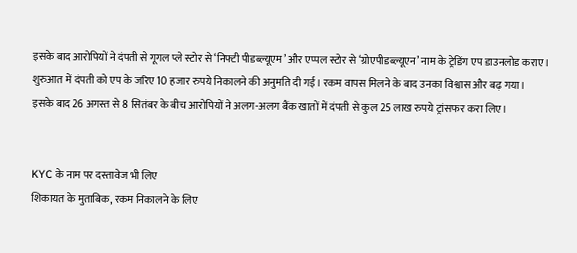इसके बाद आरोपियों ने दंपती से गूगल प्ले स्टोर से ‘निफ्टी पीडब्ल्यूएम’ और एप्पल स्टोर से ‘ग्रोएपीडब्ल्यूएन’ नाम के ट्रेडिंग एप डाउनलोड कराए। शुरुआत में दंपती को एप के जरिए 10 हजार रुपये निकालने की अनुमति दी गई। रकम वापस मिलने के बाद उनका विश्वास और बढ़ गया।
इसके बाद 26 अगस्त से 8 सितंबर के बीच आरोपियों ने अलग-अलग बैंक खातों में दंपती से कुल 25 लाख रुपये ट्रांसफर करा लिए।


KYC के नाम पर दस्तावेज भी लिए
शिकायत के मुताबिक, रकम निकालने के लिए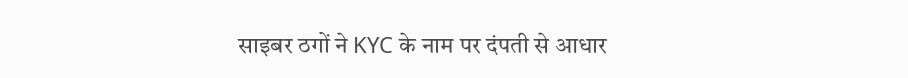साइबर ठगों ने KYC के नाम पर दंपती से आधार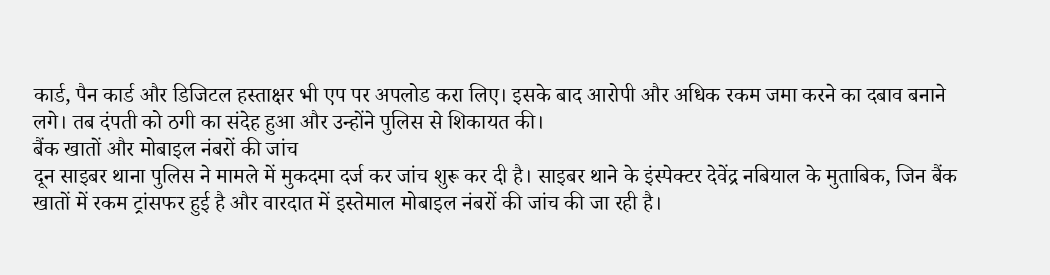कार्ड, पैन कार्ड और डिजिटल हस्ताक्षर भी एप पर अपलोड करा लिए। इसके बाद आरोपी और अधिक रकम जमा करने का दबाव बनाने लगे। तब दंपती को ठगी का संदेह हुआ और उन्होंने पुलिस से शिकायत की।
बैंक खातों और मोबाइल नंबरों की जांच
दून साइबर थाना पुलिस ने मामले में मुकदमा दर्ज कर जांच शुरू कर दी है। साइबर थाने के इंस्पेक्टर देवेंद्र नबियाल के मुताबिक, जिन बैंक खातों में रकम ट्रांसफर हुई है और वारदात में इस्तेमाल मोबाइल नंबरों की जांच की जा रही है।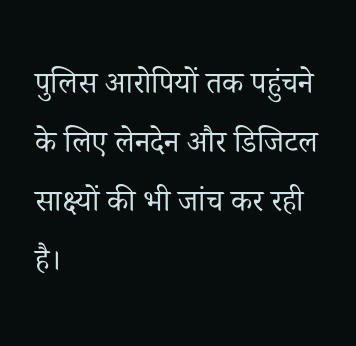पुलिस आरोपियों तक पहुंचने के लिए लेनदेन और डिजिटल साक्ष्यों की भी जांच कर रही है।